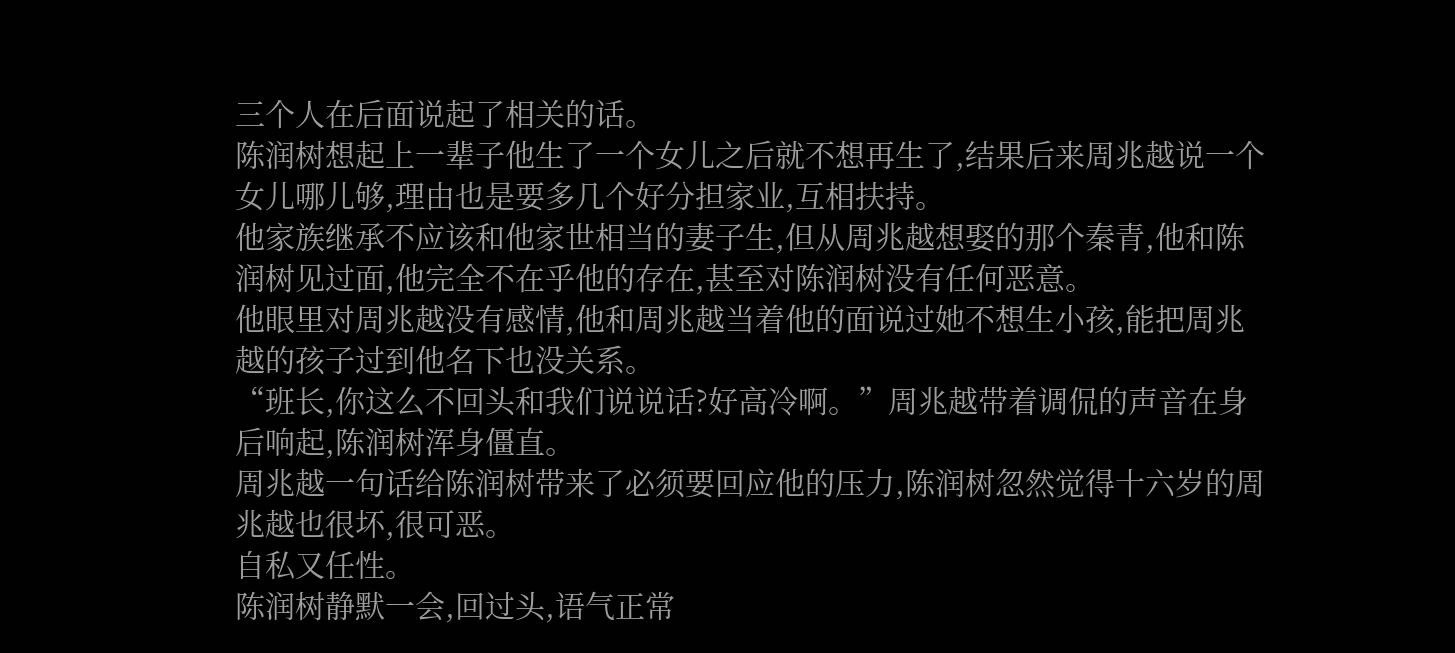三个人在后面说起了相关的话。
陈润树想起上一辈子他生了一个女儿之后就不想再生了,结果后来周兆越说一个女儿哪儿够,理由也是要多几个好分担家业,互相扶持。
他家族继承不应该和他家世相当的妻子生,但从周兆越想娶的那个秦青,他和陈润树见过面,他完全不在乎他的存在,甚至对陈润树没有任何恶意。
他眼里对周兆越没有感情,他和周兆越当着他的面说过她不想生小孩,能把周兆越的孩子过到他名下也没关系。
“班长,你这么不回头和我们说说话?好高冷啊。”周兆越带着调侃的声音在身后响起,陈润树浑身僵直。
周兆越一句话给陈润树带来了必须要回应他的压力,陈润树忽然觉得十六岁的周兆越也很坏,很可恶。
自私又任性。
陈润树静默一会,回过头,语气正常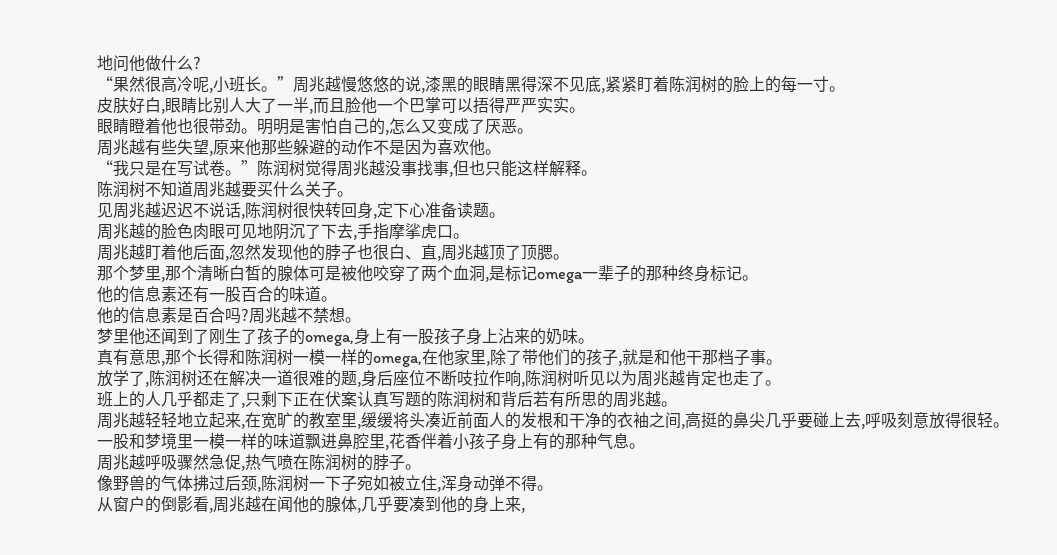地问他做什么?
“果然很高冷呢,小班长。”周兆越慢悠悠的说,漆黑的眼睛黑得深不见底,紧紧盯着陈润树的脸上的每一寸。
皮肤好白,眼睛比别人大了一半,而且脸他一个巴掌可以捂得严严实实。
眼睛瞪着他也很带劲。明明是害怕自己的,怎么又变成了厌恶。
周兆越有些失望,原来他那些躲避的动作不是因为喜欢他。
“我只是在写试卷。”陈润树觉得周兆越没事找事,但也只能这样解释。
陈润树不知道周兆越要买什么关子。
见周兆越迟迟不说话,陈润树很快转回身,定下心准备读题。
周兆越的脸色肉眼可见地阴沉了下去,手指摩挲虎口。
周兆越盯着他后面,忽然发现他的脖子也很白、直,周兆越顶了顶腮。
那个梦里,那个清晰白皙的腺体可是被他咬穿了两个血洞,是标记omega一辈子的那种终身标记。
他的信息素还有一股百合的味道。
他的信息素是百合吗?周兆越不禁想。
梦里他还闻到了刚生了孩子的omega,身上有一股孩子身上沾来的奶味。
真有意思,那个长得和陈润树一模一样的omega,在他家里,除了带他们的孩子,就是和他干那档子事。
放学了,陈润树还在解决一道很难的题,身后座位不断吱拉作响,陈润树听见以为周兆越肯定也走了。
班上的人几乎都走了,只剩下正在伏案认真写题的陈润树和背后若有所思的周兆越。
周兆越轻轻地立起来,在宽旷的教室里,缓缓将头凑近前面人的发根和干净的衣袖之间,高挺的鼻尖几乎要碰上去,呼吸刻意放得很轻。
一股和梦境里一模一样的味道飘进鼻腔里,花香伴着小孩子身上有的那种气息。
周兆越呼吸骤然急促,热气喷在陈润树的脖子。
像野兽的气体拂过后颈,陈润树一下子宛如被立住,浑身动弹不得。
从窗户的倒影看,周兆越在闻他的腺体,几乎要凑到他的身上来,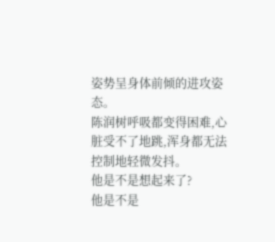姿势呈身体前倾的进攻姿态。
陈润树呼吸都变得困难,心脏受不了地跳,浑身都无法控制地轻微发抖。
他是不是想起来了?
他是不是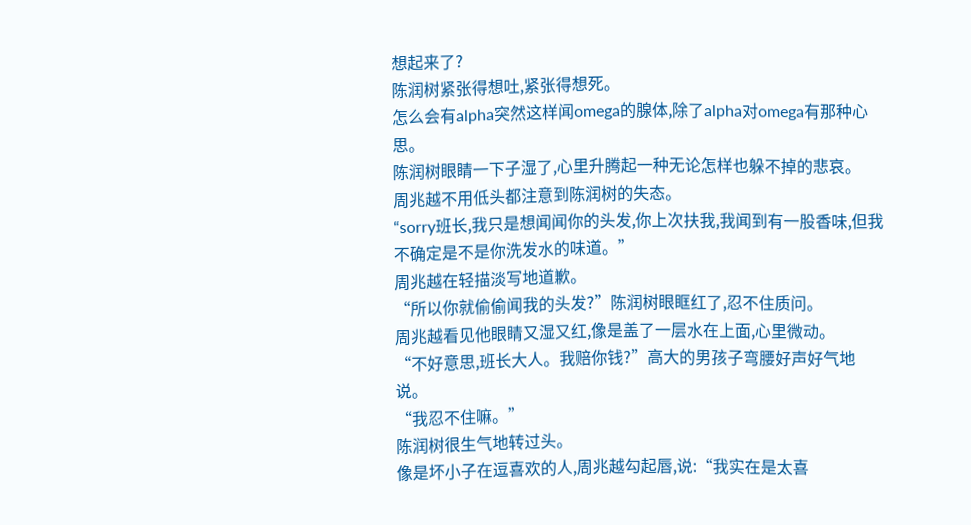想起来了?
陈润树紧张得想吐,紧张得想死。
怎么会有alpha突然这样闻omega的腺体,除了alpha对omega有那种心思。
陈润树眼睛一下子湿了,心里升腾起一种无论怎样也躲不掉的悲哀。
周兆越不用低头都注意到陈润树的失态。
“sorry班长,我只是想闻闻你的头发,你上次扶我,我闻到有一股香味,但我不确定是不是你洗发水的味道。”
周兆越在轻描淡写地道歉。
“所以你就偷偷闻我的头发?”陈润树眼眶红了,忍不住质问。
周兆越看见他眼睛又湿又红,像是盖了一层水在上面,心里微动。
“不好意思,班长大人。我赔你钱?”高大的男孩子弯腰好声好气地说。
“我忍不住嘛。”
陈润树很生气地转过头。
像是坏小子在逗喜欢的人,周兆越勾起唇,说:“我实在是太喜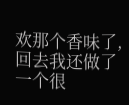欢那个香味了,回去我还做了一个很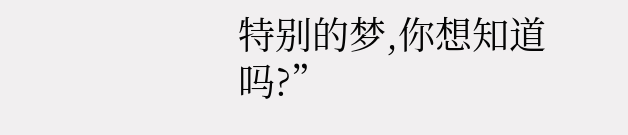特别的梦,你想知道吗?”